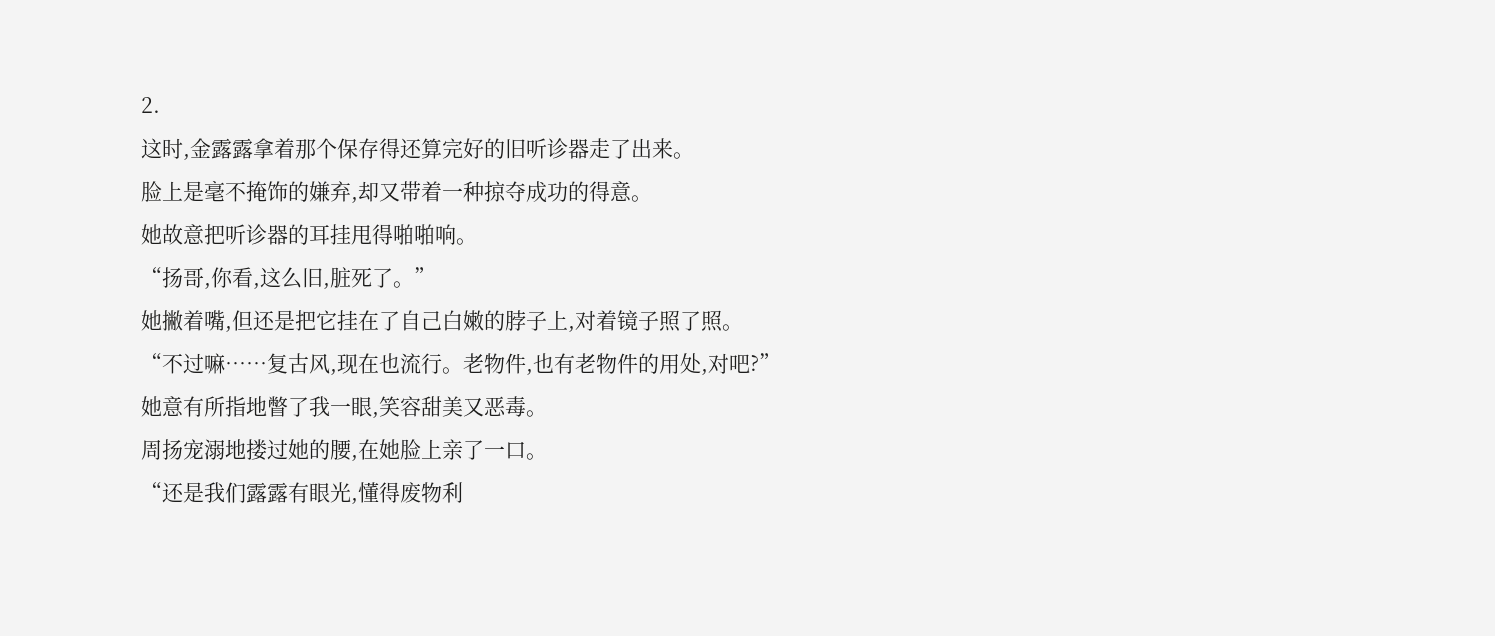2.
这时,金露露拿着那个保存得还算完好的旧听诊器走了出来。
脸上是毫不掩饰的嫌弃,却又带着一种掠夺成功的得意。
她故意把听诊器的耳挂甩得啪啪响。
“扬哥,你看,这么旧,脏死了。”
她撇着嘴,但还是把它挂在了自己白嫩的脖子上,对着镜子照了照。
“不过嘛……复古风,现在也流行。老物件,也有老物件的用处,对吧?”
她意有所指地瞥了我一眼,笑容甜美又恶毒。
周扬宠溺地搂过她的腰,在她脸上亲了一口。
“还是我们露露有眼光,懂得废物利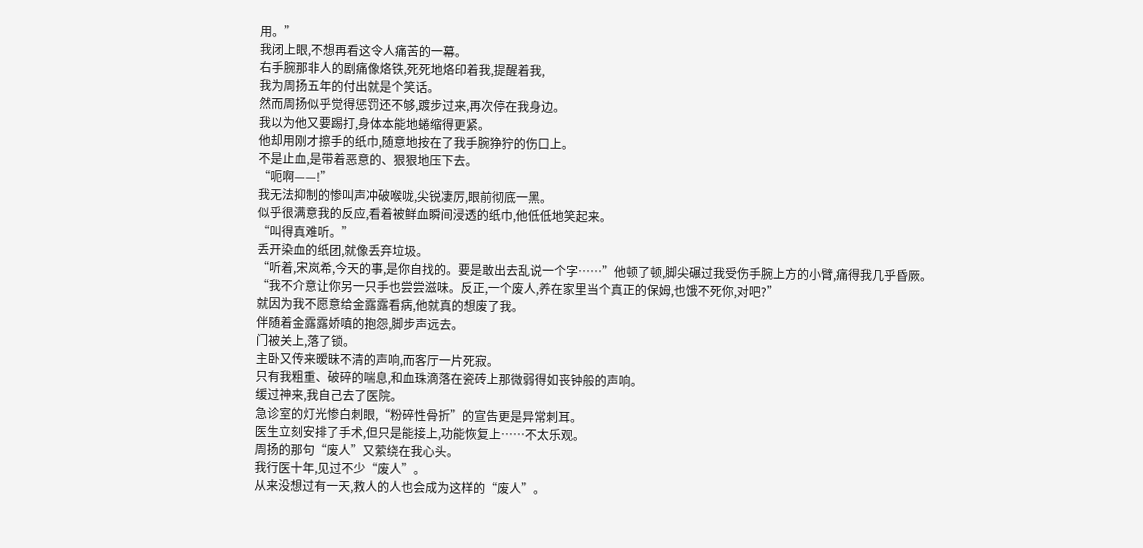用。”
我闭上眼,不想再看这令人痛苦的一幕。
右手腕那非人的剧痛像烙铁,死死地烙印着我,提醒着我,
我为周扬五年的付出就是个笑话。
然而周扬似乎觉得惩罚还不够,踱步过来,再次停在我身边。
我以为他又要踢打,身体本能地蜷缩得更紧。
他却用刚才擦手的纸巾,随意地按在了我手腕狰狞的伤口上。
不是止血,是带着恶意的、狠狠地压下去。
“呃啊——!”
我无法抑制的惨叫声冲破喉咙,尖锐凄厉,眼前彻底一黑。
似乎很满意我的反应,看着被鲜血瞬间浸透的纸巾,他低低地笑起来。
“叫得真难听。”
丢开染血的纸团,就像丢弃垃圾。
“听着,宋岚希,今天的事,是你自找的。要是敢出去乱说一个字……”他顿了顿,脚尖碾过我受伤手腕上方的小臂,痛得我几乎昏厥。
“我不介意让你另一只手也尝尝滋味。反正,一个废人,养在家里当个真正的保姆,也饿不死你,对吧?”
就因为我不愿意给金露露看病,他就真的想废了我。
伴随着金露露娇嗔的抱怨,脚步声远去。
门被关上,落了锁。
主卧又传来暧昧不清的声响,而客厅一片死寂。
只有我粗重、破碎的喘息,和血珠滴落在瓷砖上那微弱得如丧钟般的声响。
缓过神来,我自己去了医院。
急诊室的灯光惨白刺眼,“粉碎性骨折”的宣告更是异常刺耳。
医生立刻安排了手术,但只是能接上,功能恢复上……不太乐观。
周扬的那句“废人”又萦绕在我心头。
我行医十年,见过不少“废人”。
从来没想过有一天,救人的人也会成为这样的“废人”。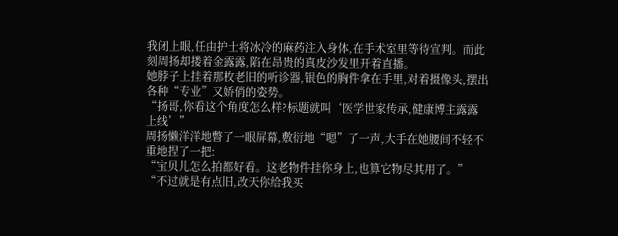我闭上眼,任由护士将冰冷的麻药注入身体,在手术室里等待宣判。而此刻周扬却搂着金露露,陷在昂贵的真皮沙发里开着直播。
她脖子上挂着那枚老旧的听诊器,银色的胸件拿在手里,对着摄像头,摆出各种“专业”又娇俏的姿势。
“扬哥,你看这个角度怎么样?标题就叫‘医学世家传承,健康博主露露上线’”
周扬懒洋洋地瞥了一眼屏幕,敷衍地“嗯”了一声,大手在她腰间不轻不重地捏了一把:
“宝贝儿怎么拍都好看。这老物件挂你身上,也算它物尽其用了。”
“不过就是有点旧,改天你给我买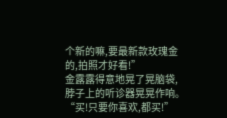个新的嘛,要最新款玫瑰金的,拍照才好看!”
金露露得意地晃了晃脑袋,脖子上的听诊器晃晃作响。
“买!只要你喜欢,都买!”